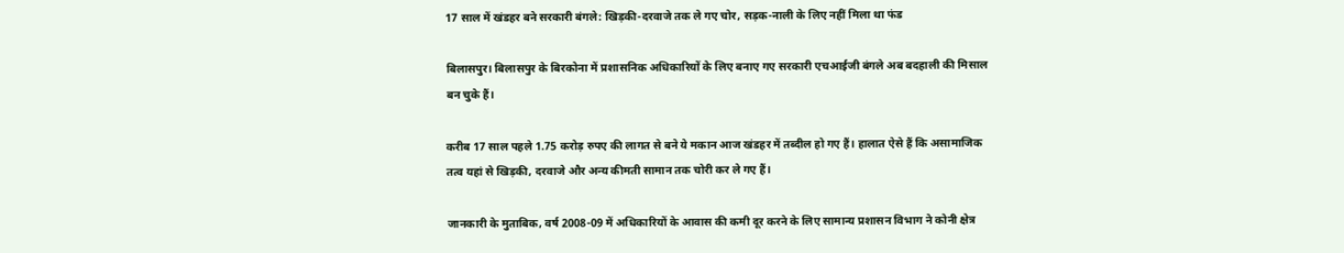17 साल में खंडहर बने सरकारी बंगले: खिड़की-दरवाजे तक ले गए चोर, सड़क-नाली के लिए नहीं मिला था फंड

बिलासपुर। बिलासपुर के बिरकोना में प्रशासनिक अधिकारियों के लिए बनाए गए सरकारी एचआईजी बंगले अब बदहाली की मिसाल बन चुके हैं।

करीब 17 साल पहले 1.75 करोड़ रुपए की लागत से बने ये मकान आज खंडहर में तब्दील हो गए हैं। हालात ऐसे हैं कि असामाजिक तत्व यहां से खिड़की, दरवाजे और अन्य कीमती सामान तक चोरी कर ले गए हैं।

जानकारी के मुताबिक, वर्ष 2008-09 में अधिकारियों के आवास की कमी दूर करने के लिए सामान्य प्रशासन विभाग ने कोनी क्षेत्र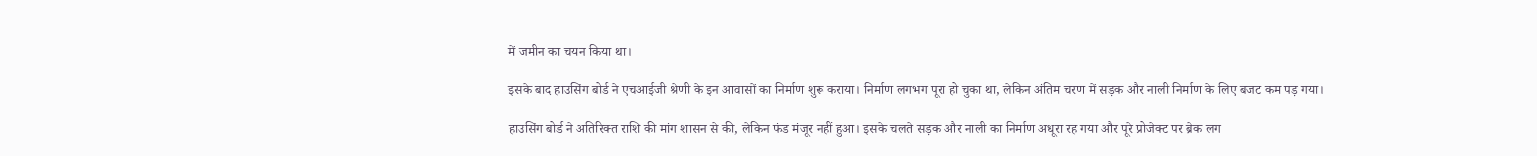में जमीन का चयन किया था।

इसके बाद हाउसिंग बोर्ड ने एचआईजी श्रेणी के इन आवासों का निर्माण शुरू कराया। निर्माण लगभग पूरा हो चुका था, लेकिन अंतिम चरण में सड़क और नाली निर्माण के लिए बजट कम पड़ गया।

हाउसिंग बोर्ड ने अतिरिक्त राशि की मांग शासन से की, लेकिन फंड मंजूर नहीं हुआ। इसके चलते सड़क और नाली का निर्माण अधूरा रह गया और पूरे प्रोजेक्ट पर ब्रेक लग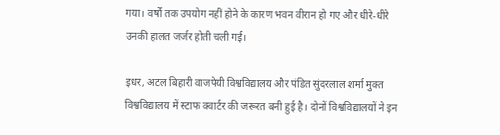गया। वर्षों तक उपयोग नहीं होने के कारण भवन वीरान हो गए और धीरे-धीरे उनकी हालत जर्जर होती चली गई।

इधर, अटल बिहारी वाजपेयी विश्वविद्यालय और पंडित सुंदरलाल शर्मा मुक्त विश्वविद्यालय में स्टाफ क्वार्टर की जरूरत बनी हुई है। दोनों विश्वविद्यालयों ने इन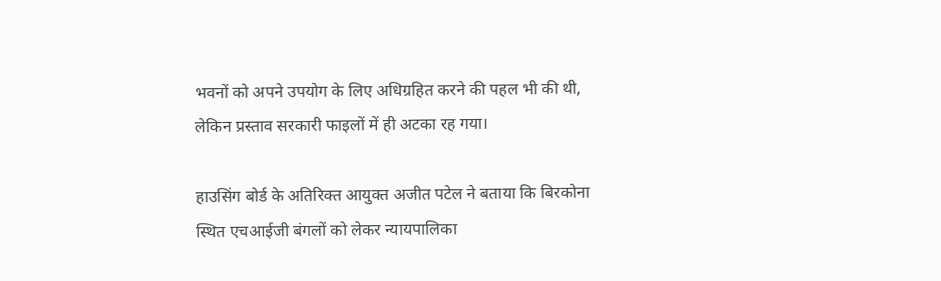भवनों को अपने उपयोग के लिए अधिग्रहित करने की पहल भी की थी, लेकिन प्रस्ताव सरकारी फाइलों में ही अटका रह गया।

हाउसिंग बोर्ड के अतिरिक्त आयुक्त अजीत पटेल ने बताया कि बिरकोना स्थित एचआईजी बंगलों को लेकर न्यायपालिका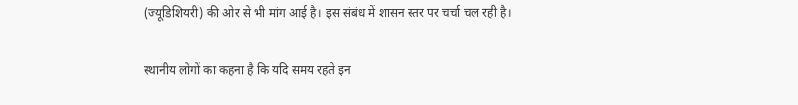(ज्यूडिशियरी) की ओर से भी मांग आई है। इस संबंध में शासन स्तर पर चर्चा चल रही है।

स्थानीय लोगों का कहना है कि यदि समय रहते इन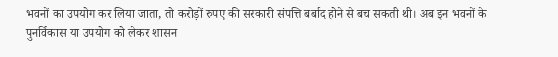भवनों का उपयोग कर लिया जाता, तो करोड़ों रुपए की सरकारी संपत्ति बर्बाद होने से बच सकती थी। अब इन भवनों के पुनर्विकास या उपयोग को लेकर शासन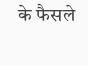के फैसले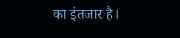का इंतजार है।